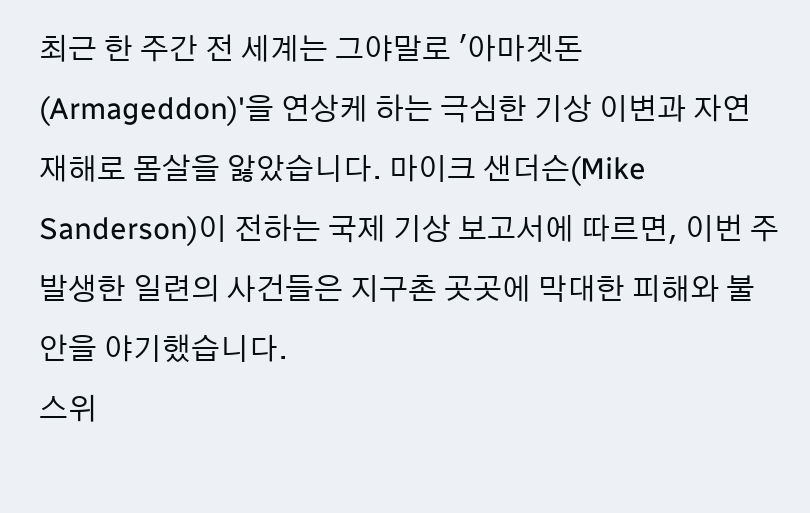최근 한 주간 전 세계는 그야말로 '아마겟돈(Armageddon)'을 연상케 하는 극심한 기상 이변과 자연재해로 몸살을 앓았습니다. 마이크 샌더슨(Mike Sanderson)이 전하는 국제 기상 보고서에 따르면, 이번 주 발생한 일련의 사건들은 지구촌 곳곳에 막대한 피해와 불안을 야기했습니다.
스위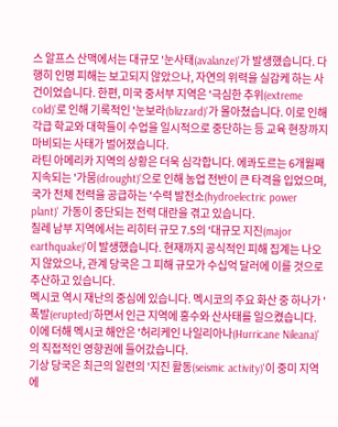스 알프스 산맥에서는 대규모 '눈사태(avalanze)'가 발생했습니다. 다행히 인명 피해는 보고되지 않았으나, 자연의 위력을 실감케 하는 사건이었습니다. 한편, 미국 중서부 지역은 '극심한 추위(extreme cold)'로 인해 기록적인 '눈보라(blizzard)'가 몰아쳤습니다. 이로 인해 각급 학교와 대학들이 수업을 일시적으로 중단하는 등 교육 현장까지 마비되는 사태가 벌어졌습니다.
라틴 아메리카 지역의 상황은 더욱 심각합니다. 에콰도르는 6개월째 지속되는 '가뭄(drought)'으로 인해 농업 전반이 큰 타격을 입었으며, 국가 전체 전력을 공급하는 '수력 발전소(hydroelectric power plant)' 가동이 중단되는 전력 대란을 겪고 있습니다.
칠레 남부 지역에서는 리히터 규모 7.5의 '대규모 지진(major earthquake)'이 발생했습니다. 현재까지 공식적인 피해 집계는 나오지 않았으나, 관계 당국은 그 피해 규모가 수십억 달러에 이를 것으로 추산하고 있습니다.
멕시코 역시 재난의 중심에 있습니다. 멕시코의 주요 화산 중 하나가 '폭발(erupted)'하면서 인근 지역에 홍수와 산사태를 일으켰습니다. 이에 더해 멕시코 해안은 '허리케인 나일리아나(Hurricane Nileana)'의 직접적인 영향권에 들어갔습니다.
기상 당국은 최근의 일련의 '지진 활동(seismic activity)'이 중미 지역에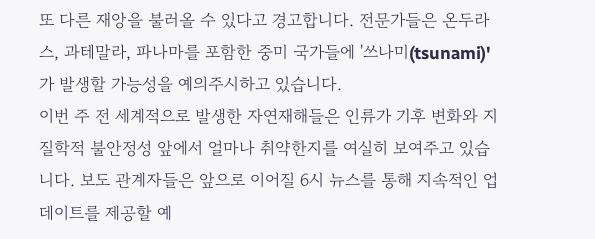또 다른 재앙을 불러올 수 있다고 경고합니다. 전문가들은 온두라스, 과테말라, 파나마를 포함한 중미 국가들에 '쓰나미(tsunami)'가 발생할 가능성을 예의주시하고 있습니다.
이번 주 전 세계적으로 발생한 자연재해들은 인류가 기후 변화와 지질학적 불안정성 앞에서 얼마나 취약한지를 여실히 보여주고 있습니다. 보도 관계자들은 앞으로 이어질 6시 뉴스를 통해 지속적인 업데이트를 제공할 예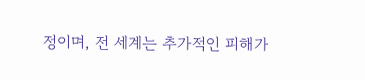정이며, 전 세계는 추가적인 피해가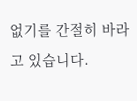없기를 간절히 바라고 있습니다.